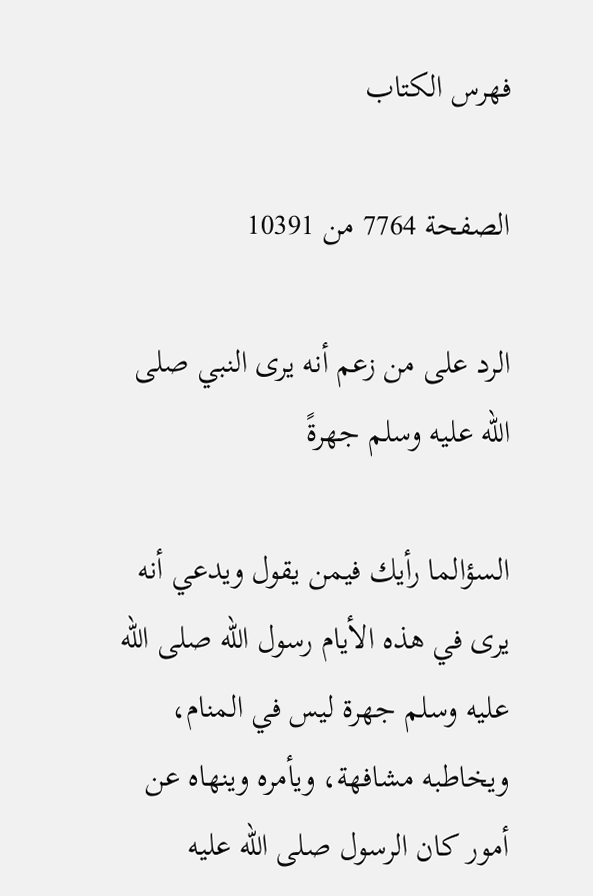فهرس الكتاب

الصفحة 7764 من 10391

الرد على من زعم أنه يرى النبي صلى الله عليه وسلم جهرةً

السؤالما رأيك فيمن يقول ويدعي أنه يرى في هذه الأيام رسول الله صلى الله عليه وسلم جهرة ليس في المنام، ويخاطبه مشافهة، ويأمره وينهاه عن أمور كان الرسول صلى الله عليه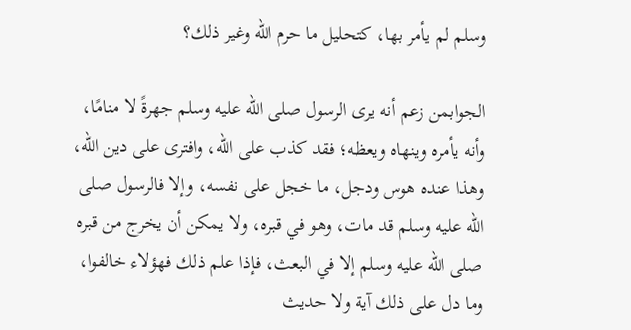وسلم لم يأمر بها، كتحليل ما حرم الله وغير ذلك؟

الجوابمن زعم أنه يرى الرسول صلى الله عليه وسلم جهرةً لا منامًا، وأنه يأمره وينهاه ويعظه؛ فقد كذب على الله، وافترى على دين الله، وهذا عنده هوس ودجل، ما خجل على نفسه، وإلا فالرسول صلى الله عليه وسلم قد مات، وهو في قبره، ولا يمكن أن يخرج من قبره صلى الله عليه وسلم إلا في البعث، فإذا علم ذلك فهؤلاء خالفوا، وما دل على ذلك آية ولا حديث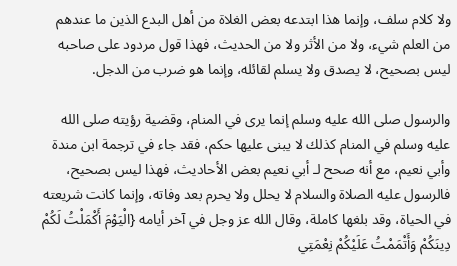ولا كلام سلف، وإنما هذا ابتدعه بعض الغلاة من أهل البدع الذين ما عندهم من العلم شيء، ولا من الأثر ولا من الحديث، فهذا قول مردود على صاحبه ليس بصحيح، لا يصدق ولا يسلم لقائله، وإنما هو ضرب من الدجل.

والرسول صلى الله عليه وسلم إنما يرى في المنام، وقضية رؤيته صلى الله عليه وسلم في المنام كذلك لا يبنى عليها حكم، فقد جاء في ترجمة ابن مندة وأبي نعيم، مع أنه صحح لـ أبي نعيم بعض الأحاديث، فهذا ليس بصحيح، فالرسول عليه الصلاة والسلام لا يحلل ولا يحرم بعد وفاته، وإنما كانت شريعته في الحياة، وقد بلغها كاملة، وقال الله عز وجل في آخر أيامه {الْيَوْمَ أَكْمَلْتُ لَكُمْ دِينَكُمْ وَأَتْمَمْتُ عَلَيْكُمْ نِعْمَتِي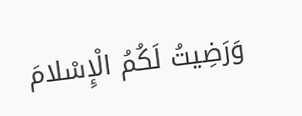وَرَضِيتُ لَكُمُ الْإِسْلامَ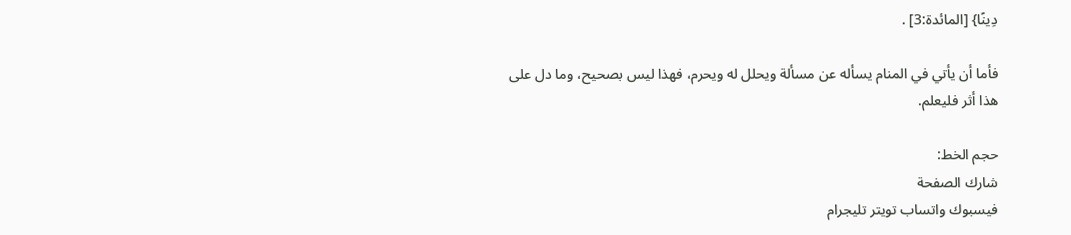دِينًا} [المائدة:3] .

فأما أن يأتي في المنام يسأله عن مسألة ويحلل له ويحرم، فهذا ليس بصحيح، وما دل على هذا أثر فليعلم.

حجم الخط:
شارك الصفحة
فيسبوك واتساب تويتر تليجرام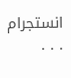انستجرام
. . .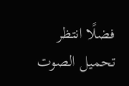فضلًا انتظر تحميل الصوت